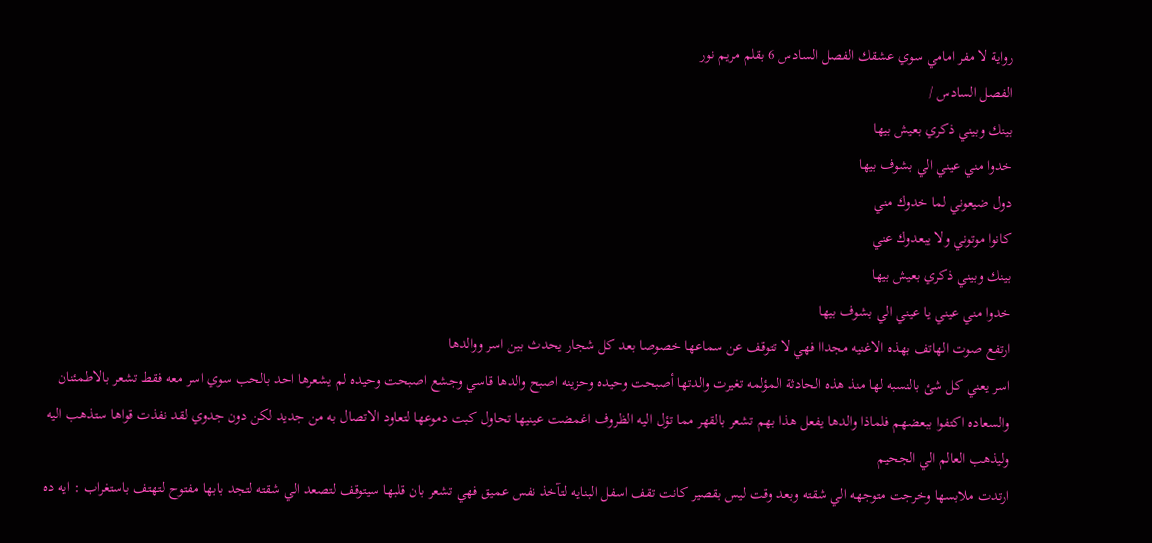رواية لا مفر امامي سوي عشقك الفصل السادس 6 بقلم مريم نور
الفصل السادس /
بينك وبيني ذكري بعيش بيها
خدوا مني عيني الي بشوف بيها
دول ضيعوني لما خدوك مني
كانوا موتوني ولا يبعدوك عني
بينك وبيني ذكري بعيش بيها
خدوا مني عيني يا عيني الي بشوف بيها
ارتفع صوت الهاتف بهذه الاغنيه مجداا فهي لا تتوقف عن سماعها خصوصا بعد كل شجار يحدث بين اسر ووالدها
اسر يعني كل شئ بالنسبه لها منذ هذه الحادثة المؤلمه تغيرت والدتها أصبحت وحيده وحزينه اصبح والدها قاسي وجشع اصبحت وحيده لم يشعرها احد بالحب سوي اسر معه فقط تشعر بالاطمئنان والسعاده اكتفوا ببعضهم فلماذا والدها يفعل هذا بهم تشعر بالقهر مما تؤل اليه الظروف اغمضت عينيها تحاول كبت دموعها لتعاود الاتصال به من جديد لكن دون جدوي لقد نفذت قواها ستذهب اليه وليذهب العالم الي الجحيم
ارتدت ملابسها وخرجت متوجهه الي شقته وبعد وقت ليس بقصير كانت تقف اسفل البنايه لتآخذ نفس عميق فهي تشعر بان قلبها سيتوقف لتصعد الي شقته لتجد بابها مفتوح لتهتف باستغراب : ايه ده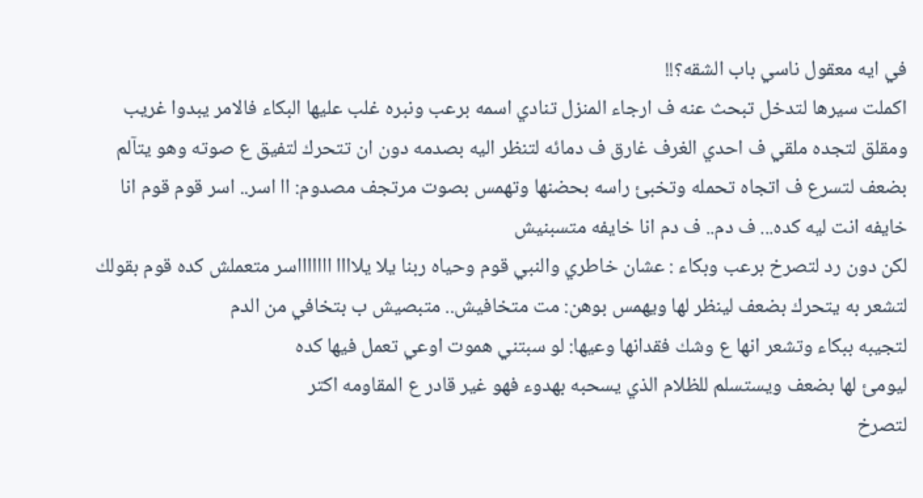في ايه معقول ناسي باب الشقه؟!!
اكملت سيرها لتدخل تبحث عنه ف ارجاء المنزل تنادي اسمه برعب ونبره غلب عليها البكاء فالامر يبدوا غريب ومقلق لتجده ملقي ف احدي الغرف غارق ف دمائه لتنظر اليه بصدمه دون ان تتحرك لتفيق ع صوته وهو يتآلم بضعف لتسرع ف اتجاه تحمله وتخبئ راسه بحضنها وتهمس بصوت مرتجف مصدوم: اا اسر.. اسر قوم قوم انا خايفه انت ليه كده... ف دم.. ف دم انا خايفه متسبنيش
لكن دون رد لتصرخ برعب وبكاء : عشان خاطري والنبي قوم وحياه ربنا يلا يلاااا اااااااسر متعملش كده قوم بقولك
لتشعر به يتحرك بضعف لينظر لها ويهمس بوهن: مت متخافيش.. متبصيش ب بتخافي من الدم
لتجيبه ببكاء وتشعر انها ع وشك فقدانها وعيها: لو سبتني هموت اوعي تعمل فيها كده
ليومئ لها بضعف ويستسلم للظلام الذي يسحبه بهدوء فهو غير قادر ع المقاومه اكتر
لتصرخ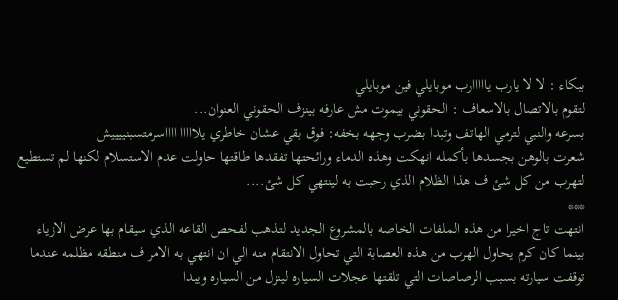ببكاء : لا لا يارب يااااارب موبايلي فين موبايلي
لتقوم بالاتصال بالاسعاف : الحقوني بيموت مش عارفه بينزف الحقوني العنوان...
بسرعه والنبي لترمي الهاتف وتبدا بضرب وجهه بخفه: فوق بقي عشان خاطري يلااااا ااااسرمتسبنييييش
شعرت بالوهن بجسدها بأكمله انهكت وهذه الدماء ورائحتها تفقدها طاقتها حاولت عدم الاستسلام لكنها لم تستطيع لتهرب من كل شئ ف هذا الظلام الذي رحبت به لينتهي كل شئ....
***
انتهت تاج اخيرا من هذه الملفات الخاصه بالمشروع الجديد لتذهب لفحص القاعه الذي سيقام بها عرض الازياء
بينما كان كرم يحاول الهرب من هذه العصابة التي تحاول الانتقام منه الي ان انتهي به الامر ف منطقه مظلمه عندما توقفت سيارته بسبب الرصاصات التي تلقتها عجلات السياره لينزل من السياره ويبدا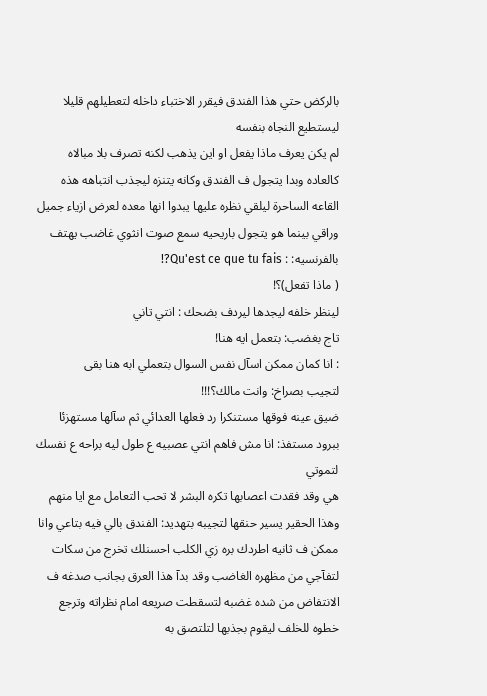بالركض حتي هذا الفندق فيقرر الاختباء داخله لتعطيلهم قليلا ليستطيع النجاه بنفسه
لم يكن يعرف ماذا يفعل او اين يذهب لكنه تصرف بلا مبالاه كالعاده وبدا يتجول ف الفندق وكانه يتنزه ليجذب انتباهه هذه القاعه الساحرة ليلقي نظره عليها يبدوا انها معده لعرض ازياء جميل وراقي بينما هو يتجول باريحيه سمع صوت انثوي غاضب يهتف بالفرنسيه: : Qu'est ce que tu fais?!
( ماذا تفعل)؟!
لينظر خلفه ليجدها ليردف بضحك : انتي تاني
تاج بغضب: بتعمل ايه هنا!
: انا كمان ممكن اسآل نفس السوال بتعملي ابه هنا بقى
لتجيب بصراخ: وانت مالك؟!!!
ضيق عينه فوقها مستنكرا رد فعلها العدائي ثم سآلها مستهزئا ببرود مستفذ: انا مش فاهم انتي عصبيه ع طول ليه براحه ع نفسك لتموتي
هي وقد فقدت اعصابها تكره البشر لا تحب التعامل مع ايا منهم وهذا الحقير يسير حنقها لتجيبه بتهديد: الفندق بالي فيه بتاعي وانا ممكن ف ثانيه اطردك بره زي الكلب احسنلك تخرج من سكات
لتفآجي من مظهره الغاضب وقد بدآ هذا العرق بجانب صدغه ف الانتفاض من شده غضبه لتسقطت صريعه امام نظراته وترجع خطوه للخلف ليقوم بجذبها لتلتصق به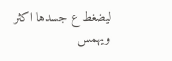ليضغط ع جسدها اكثر ويهمس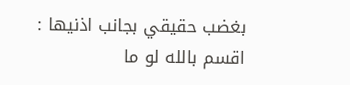بغضب حقيقي بجانب اذنيها : اقسم بالله لو ما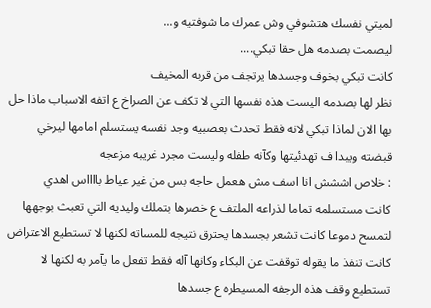لميتي نفسك هتشوفي وش عمرك ما شوفتيه و...
ليصمت بصدمه هل حقا تبكي....
كانت تبكي بخوف وجسدها يرتجف من قربه المخيف
نظر لها بصدمه اليست هذه نفسها التي لا تكف عن الصراخ ع اتفه الاسباب ماذا حل بها الان لماذا تبكي لانه فقط تحدث بعصبيه وجد نفسه يستسلم امامها ليرخي قبضته ويبدا ف تهدئيتها وكآنه طفله وليست مجرد غريبه مزعجه
: خلاص اششش انا اسف مش هعمل حاجه بس من غير عياط بااااس اهدي
كانت مستسلمه تماما لذراعه الملتف ع خصرها بتملك وليديه التي تعبث بوجهها لتمسح دموعا كانت تشعر بجسدها يحترق نتيجه للمساته لكنها لا تستطيع الاعتراض كانت تنفذ ما يقوله توقفت عن البكاء وكانها آله فقط تفعل ما يآمر به لكنها لا تستطيع وقف هذه الرجفه المسيطره ع جسدها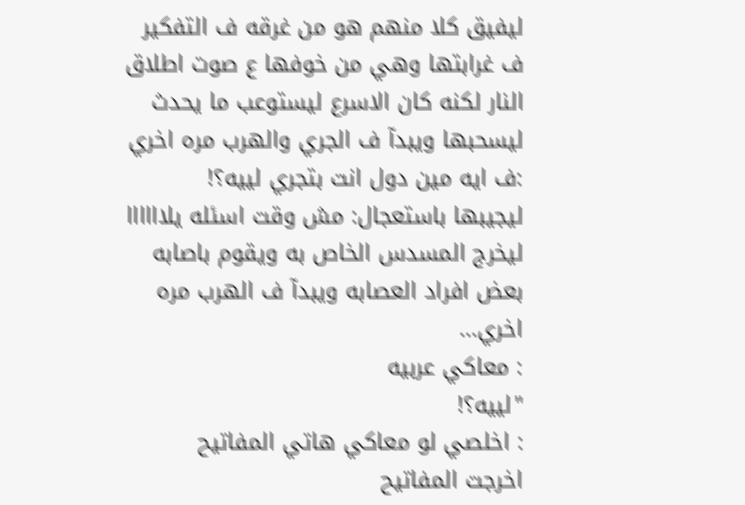ليفيق كلا منهم هو من غرقه ف التفكير ف غرابتها وهي من خوفها ع صوت اطلاق النار لكنه كان الاسرع ليستوعب ما يحدث ليسحبها ويبدآ ف الجري والهرب مره اخري
:ف ايه مين دول انت بتجري لييه؟!
ليجيبها باستعجال: مش وقت اسئله يلاااااا
ليخرج المسدس الخاص به ويقوم باصابه بعض افراد العصابه ويبدآ ف الهرب مره اخري...
: معاكي عربيه
"لييه؟!
: اخلصي لو معاكي هاتي المفاتيح
اخرجت المفاتيح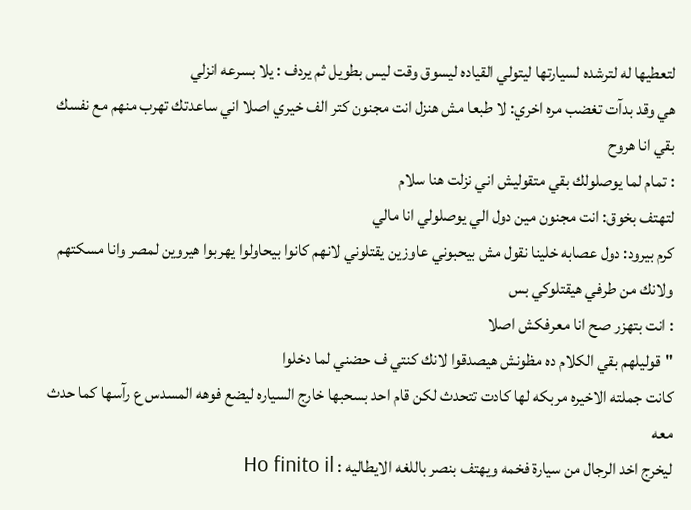لتعطيها له لترشده لسيارتها ليتولي القياده ليسوق وقت ليس بطويل ثم يردف : يلا بسرعه انزلي
هي وقد بدآت تغضب مره اخري: لا طبعا مش هنزل انت مجنون كتر الف خيري اصلا اني ساعدتك تهرب منهم مع نفسك بقي انا هروح
: تمام لما يوصلولك بقي متقوليش اني نزلت هنا سلام
لتهتف بخوق: انت مجنون مين دول الي يوصلولي انا مالي
كرم بيرود: دول عصابه خلينا نقول مش بيحبوني عاوزين يقتلوني لانهم كانوا بيحاولوا يهربوا هيروين لمصر وانا مسكتهم ولانك من طرفي هيقتلوكي بس
: انت بتهزر صح انا معرفكش اصلا
"قوليلهم بقي الكلام ده مظونش هيصدقوا لانك كنتي ف حضني لما دخلوا
كانت جملته الاخيره مربكه لها كادت تتحدث لكن قام احد بسحبها خارج السياره ليضع فوهه المسدس ع رآسها كما حدث معه
ليخرج اخد الرجال من سيارة فخمه ويهتف بنصر باللغه الايطاليه : Ho finito il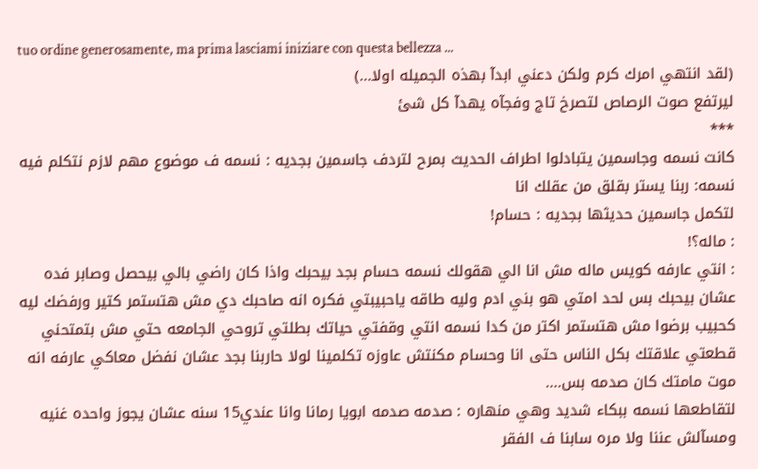tuo ordine generosamente, ma prima lasciami iniziare con questa bellezza ...
(لقد انتهي امرك كرم ولكن دعني ابدآ بهذه الجميله اولا...)
ليرتفع صوت الرصاص لتصرخ تاج وفجآه يهدآ كل شئ
***
كانت نسمه وجاسمين يتبادلوا اطراف الحديث بمرح لتردف جاسمين بجديه : نسمه ف موضوع مهم لازم نتكلم فيه
نسمه: ربنا يستر بقلق من عقلك انا
لتكمل جاسمين حديثها بجديه : حسام!
: ماله؟!
: انتي عارفه كويس ماله مش انا الي هقولك نسمه حسام بجد بيحبك واذا كان راضي بالي بيحصل وصابر فده عشان بيحبك بس لحد امتي هو بني ادم وليه طاقه ياحبيبتي فكره انه صاحبك دي مش هتستمر كتير ورفضك ليه كحبيب برضوا مش هتستمر اكتر من كدا نسمه انتي وقفتي حياتك بطلتي تروحي الجامعه حتي مش بتمتحني قطعتي علاقتك بكل الناس حتى انا وحسام مكنتش عاوزه تكلمينا لولا حاربنا بجد عشان نفضل معاكي عارفه انه موت مامتك كان صدمه بس....
لتقاطعها نسمه ببكاء شديد وهي منهاره : صدمه صدمه ابويا رمانا وانا عندي15 سنه عشان يجوز واحده غنيه ومسآلش عننا ولا مره سابنا ف الفقر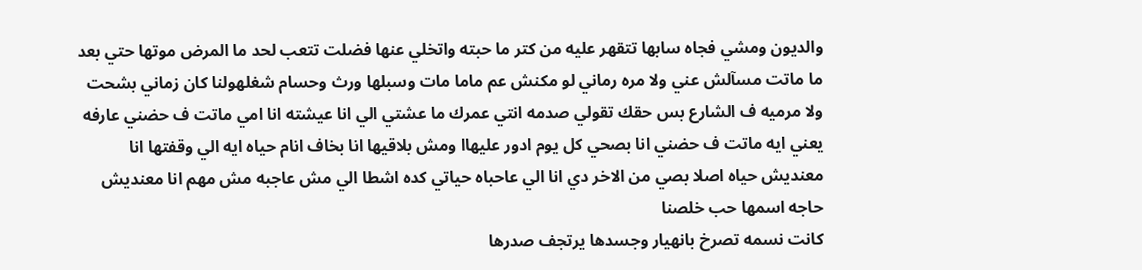والديون ومشي فجاه سابها تتقهر عليه من كتر ما حبته واتخلي عنها فضلت تتعب لحد ما المرض موتها حتي بعد ما ماتت مسآلش عني ولا مره رماني لو مكنش عم ماما مات وسبلها ورث وحسام شغلهولنا كان زماني بشحت ولا مرميه ف الشارع بس حقك تقولي صدمه انتي عمرك ما عشتي الي انا عيشته انا امي ماتت ف حضني عارفه يعني ايه ماتت ف حضني انا بصحي كل يوم ادور عليهاا ومش بلاقيها انا بخاف انام حياه ايه الي وقفتها انا معنديش حياه اصلا بصي من الاخر دي انا الي عاحباه حياتي كده اشطا الي مش عاجبه مش مهم انا معنديش حاجه اسمها حب خلصنا
كانت نسمه تصرخ بانهيار وجسدها يرتجف صدرها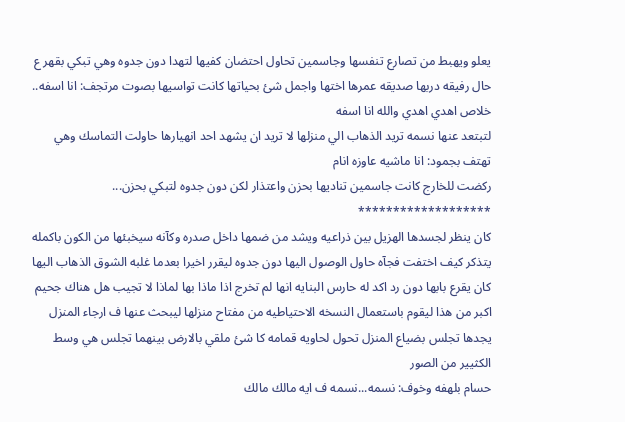يعلو ويهبط من تصارع تنفسها وجاسمين تحاول احتضان كفيها لتهدا دون جدوه وهي تبكي بقهر ع حال رفيقه دربها صديقه عمرها اختها واجمل شئ بحياتها كانت تواسيها بصوت مرتجف: انا اسفه.. خلاص اهدي اهدي والله انا اسفه
لتبتعد عنها نسمه تريد الذهاب الي منزلها لا تريد ان يشهد احد انهيارها حاولت التماسك وهي تهتف بجمود: انا ماشيه عاوزه انام
ركضت للخارج كانت جاسمين تناديها بحزن واعتذار لكن دون جدوه لتبكي بحزن...
*******************
كان ينظر لجسدها الهزيل بين ذراعيه ويشد من ضمها داخل صدره وكآنه سيخبئها من الكون باكمله يتذكر كيف اختفت فجآه حاول الوصول اليها دون جدوه ليقرر اخيرا بعدما غلبه الشوق الذهاب اليها كان يقرع بابها دون رد اكد له حارس البنايه انها لم تخرج اذا ماذا بها لماذا لا تجيب هل هناك جحيم اكبر من هذا ليقوم باستعمال النسخه الاحتياطيه من مفتاح منزلها ليبحث عنها ف ارجاء المنزل يجدها تجلس بضياع المنزل تحول لحاويه قمامه كا شئ ملقي بالارض بينهما تجلس هي وسط الكثيير من الصور
حسام بلهفه وخوف: نسمه...نسمه ف ايه مالك مالك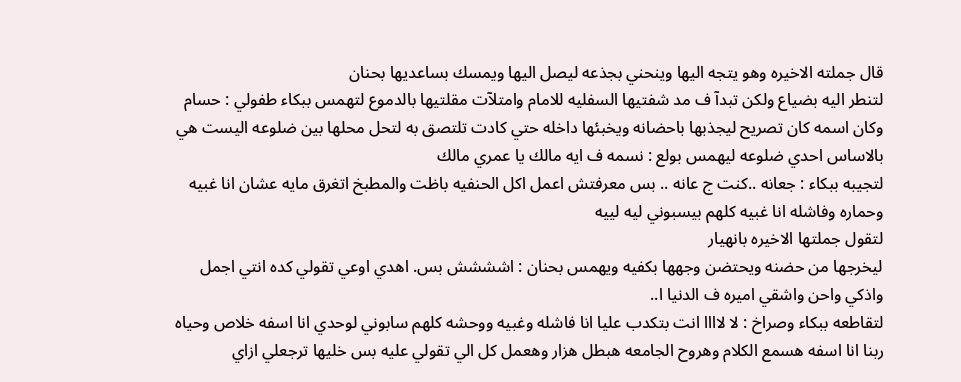قال جملته الاخيره وهو يتجه اليها وينحني بجذعه ليصل اليها ويمسك بساعديها بحنان
لتنطر اليه بضياع ولكن تبدآ ف مد شفتيها السفليه للامام وامتلآت مقلتيها بالدموع لتهمس ببكاء طفولي : حسام
وكان اسمه كان تصريح ليجذبها باحضانه ويخبئها داخله حتي كادت تلتصق به لتحل محلها بين ضلوعه اليست هي بالاساس احدي ضلوعه ليهمس بولع : نسمه ف ايه مالك يا عمري مالك
لتجيبه ببكاء : جعانه ..كنت ج عانه .. بس معرفتش اعمل اكل الحنفيه باظت والمطبخ اتغرق مايه عشان انا غبيه وحماره وفاشله انا غبيه كلهم بيسبوني ليه لييه
لتقول جملتها الاخيره بانهيار
ليخرجها من حضنه ويحتضن وجهها بكفيه ويهمس بحنان : اشششش بس. اهدي اوعي تقولي كده انتي اجمل واذكي واحن واشقي اميره ف الدنيا ا..
لتقاطعه ببكاء وصراخ : لا لاااا انت بتكدب عليا انا فاشله وغبيه ووحشه كلهم سابوني لوحدي انا اسفه خلاص وحياه ربنا انا اسفه هسمع الكلام وهروح الجامعه هبطل هزار وهعمل كل الي تقولي عليه بس خليها ترجعلي ازاي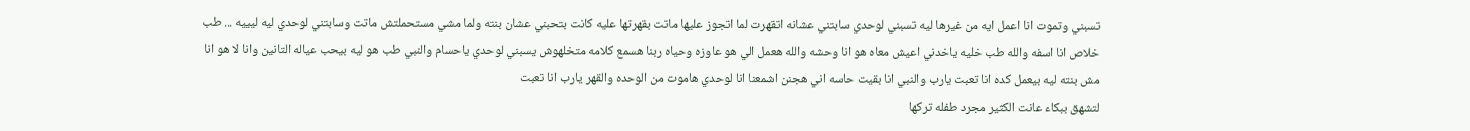تسبني وتموت انا اعمل ايه من غيرها ليه تسبني لوحدي سابتني عشانه اتقهرت لما اتجوز عليها ماتت بقهرتها عليه كانت بتحبني عشان بنته ولما مشي مستحملتش ماتت وسابتني لوحدي ليه ليييه ... طب خلاص انا اسفه والله طب خليه ياخدني اعيش معاه هو انا وحشه والله هعمل الي هو عاوزه وحياه ربنا هسمع كلامه متخلهوش يسبني لوحدي ياحسام والنبي طب هو ليه بيحب عياله التانين وانا لا هو انا مش بنته ليه بيعمل كده انا تعبت يارب والنبي انا بقيت حاسه اني هجنن اشمعنا انا لوحدي هاموت من الوحده والقهر يارب انا تعبت
لتشهق ببكاء عانت الكثير مجرد طفله تركها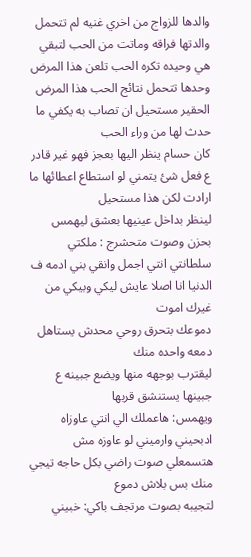والدها للزواج من اخري غنيه لم تتحمل والدتها فراقه وماتت من الحب لتبقي هي وحيده تكره الحب تلعن هذا المرض وحدها تتحمل نتائج الحب هذا المرض الحقير مستحيل ان تصاب به يكفي ما حدث لها من وراء الحب
كان حسام ينظر اليها بعجز فهو غير قادر ع فعل شئ يتمني لو استطاع اعطائها ما ارادت لكن هذا مستحيل
لينظر بداخل عينيها بعشق ليهمس بحزن وصوت متحشرج : ملكتي سلطانتي انتي اجمل وانقي بني ادمه ف الدنيا انا اصلا عايش ليكي وبيكي من غيرك اموت
دموعك بتحرق روحي محدش يستاهل دمعه واحده منك
ليقترب بوجهه منها ويضع جبينه ع جبينها يستنشق قربها
ويهمس: هاعملك الي انتي عاوزاه ادبحيني وارميني لو عاوزه مش هتسمعلي صوت راضي بكل حاجه تيجي منك بس بلاش دموع
لتجيبه بصوت مرتجف باكي: خبيني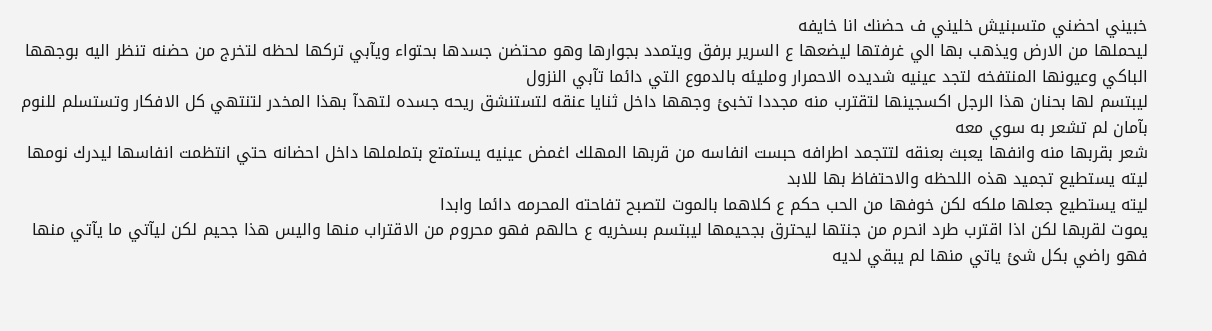خبيني احضني متسبنيش خليني ف حضنك انا خايفه
ليحملها من الارض ويذهب بها الي غرفتها ليضعها ع السرير برفق ويتمدد بجوارها وهو محتضن جسدها بحتواء ويآبي تركها لحظه لتخرج من حضنه تنظر اليه بوجهها الباكي وعيونها المنتفخه لتجد عينيه شديده الاحمرار ومليئه بالدموع التي دائما تآبي النزول
ليبتسم لها بحنان هذا الرجل اكسجينها لتقترب منه مجددا تخبئ وجهها داخل ثنايا عنقه لتستنشق ريحه جسده لتهدآ بهذا المخدر لتنتهي كل الافكار وتستسلم للنوم بآمان لم تشعر به سوي معه
شعر بقربها منه وانفها يعبث بعنقه لتتجمد اطرافه حبست انفاسه من قربها المهلك اغمض عينيه يستمتع بتململها داخل احضانه حتي انتظمت انفاسها ليدرك نومها ليته يستطيع تجميد هذه اللحظه والاحتفاظ بها للابد
ليته يستطيع جعلها ملكه لكن خوفها من الحب حكم ع كلاهما بالموت لتصبح تفاحته المحرمه دائما وابدا
يموت لقربها لكن اذا اقترب طرد انحرم من جنتها ليحترق بجحيمها ليبتسم بسخريه ع حالهم فهو محروم من الاقتراب منها واليس هذا جحيم لكن ليآتي ما يآتي منها فهو راضي بكل شئ ياتي منها لم يبقي لديه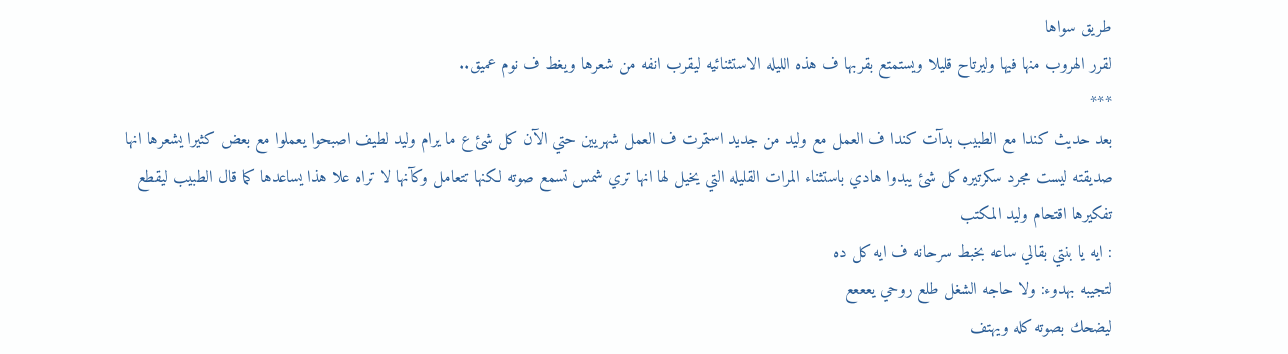طريق سواها
لقرر الهروب منها فيها وليرتاح قليلا ويستمتع بقربها ف هذه الليله الاستثنائيه ليقرب انفه من شعرها ويغط ف نوم عميق..
***
بعد حديث كندا مع الطبيب بدآت كندا ف العمل مع وليد من جديد استمرت ف العمل شهريين حتي الآن كل شئ ع ما يرام وليد لطيف اصبحوا يعملوا مع بعض كثيرا يشعرها انها صديقته ليست مجرد سكرتيره كل شئ يبدوا هادي باستثناء المرات القليله التي يخيل لها انها تري شمس تسمع صوته لكنها تتعامل وكآنها لا تراه علا هذا يساعدها كما قال الطبيب ليقطع تفكيرها اقتحام وليد المكتب
: ايه يا بنتي بقالي ساعه بخبط سرحانه ف ايه كل ده
لتجيبه بهدوء: ولا حاجه الشغل طلع روحي يعععع
ليضحك بصوته كله ويهتف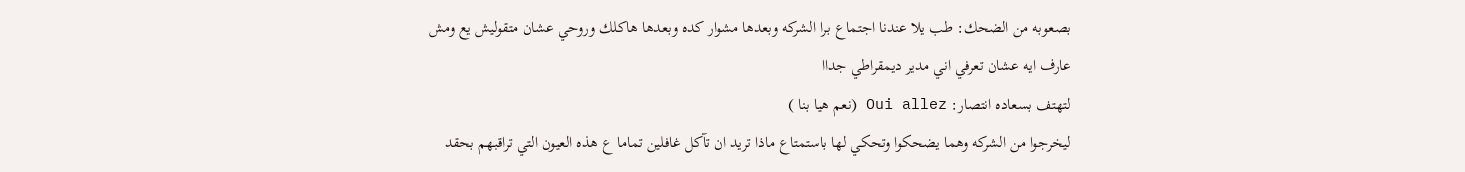بصعوبه من الضحك: طب يلا عندنا اجتماع برا الشركه وبعدها مشوار كده وبعدها هاكلك وروحي عشان متقوليش يع ومش عارف ايه عشان تعرفي اني مدير ديمقراطي جداا
لتهتف بسعاده انتصار: Oui allez (نعم هيا بنا )
ليخرجوا من الشركه وهما يضحكوا وتحكي لها باستمتاع ماذا تريد ان تآكل غافلين تماما ع هذه العيون التي تراقبهم بحقد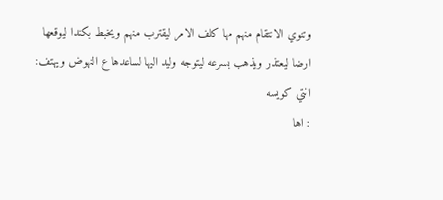وتنوي الانتقام منهم مها كلف الامر ليقترب منهم ويخبط بكندا ليوقعها ارضا ليعتذر ويذهب بسرعه ليتوجه وليد اليها لساعدها ع النهوض ويهتف: انتي كويسه
: اها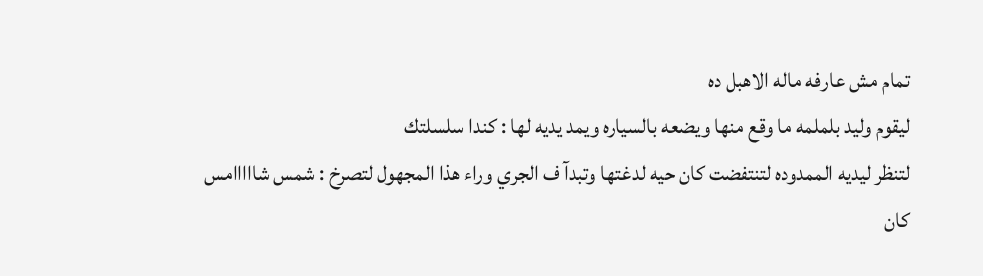تمام مش عارفه ماله الاهبل ده
ليقوم وليد بلملمه ما وقع منها ويضعه بالسياره ويمد يديه لها : كندا سلسلتك
لتنظر ليديه الممدوده لتنتفضت كان حيه لدغتها وتبدآ ف الجري وراء هذا المجهول لتصرخ : شمس شااااامس
كان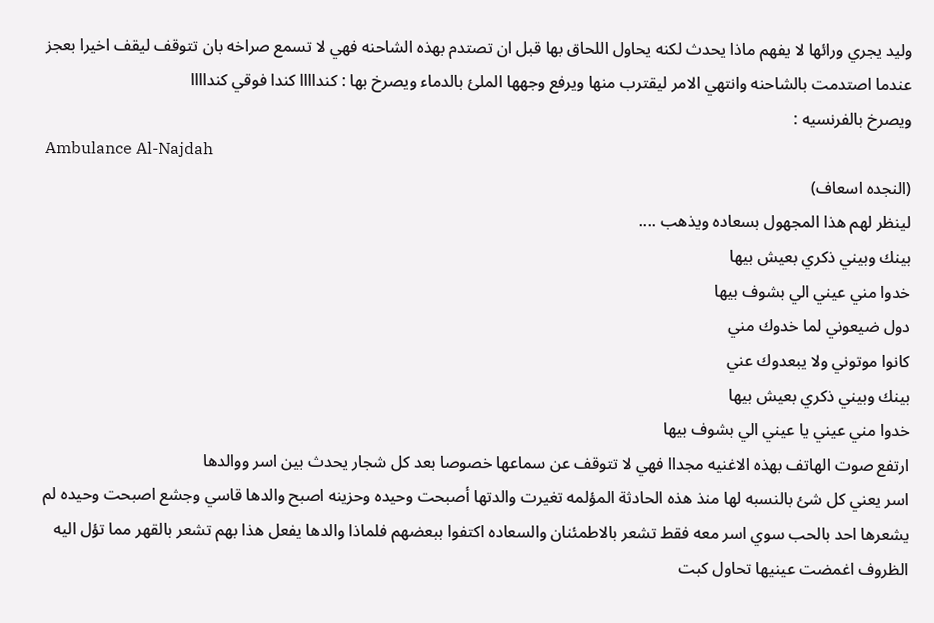وليد يجري ورائها لا يفهم ماذا يحدث لكنه يحاول اللحاق بها قبل ان تصتدم بهذه الشاحنه فهي لا تسمع صراخه بان تتوقف ليقف اخيرا بعجز عندما اصتدمت بالشاحنه وانتهي الامر ليقترب منها ويرفع وجهها الملئ بالدماء ويصرخ بها : كنداااا كندا فوقي كنداااا
ويصرخ بالفرنسيه :
Ambulance Al-Najdah
(النجده اسعاف)
لينظر لهم هذا المجهول بسعاده ويذهب ....
بينك وبيني ذكري بعيش بيها
خدوا مني عيني الي بشوف بيها
دول ضيعوني لما خدوك مني
كانوا موتوني ولا يبعدوك عني
بينك وبيني ذكري بعيش بيها
خدوا مني عيني يا عيني الي بشوف بيها
ارتفع صوت الهاتف بهذه الاغنيه مجداا فهي لا تتوقف عن سماعها خصوصا بعد كل شجار يحدث بين اسر ووالدها
اسر يعني كل شئ بالنسبه لها منذ هذه الحادثة المؤلمه تغيرت والدتها أصبحت وحيده وحزينه اصبح والدها قاسي وجشع اصبحت وحيده لم يشعرها احد بالحب سوي اسر معه فقط تشعر بالاطمئنان والسعاده اكتفوا ببعضهم فلماذا والدها يفعل هذا بهم تشعر بالقهر مما تؤل اليه الظروف اغمضت عينيها تحاول كبت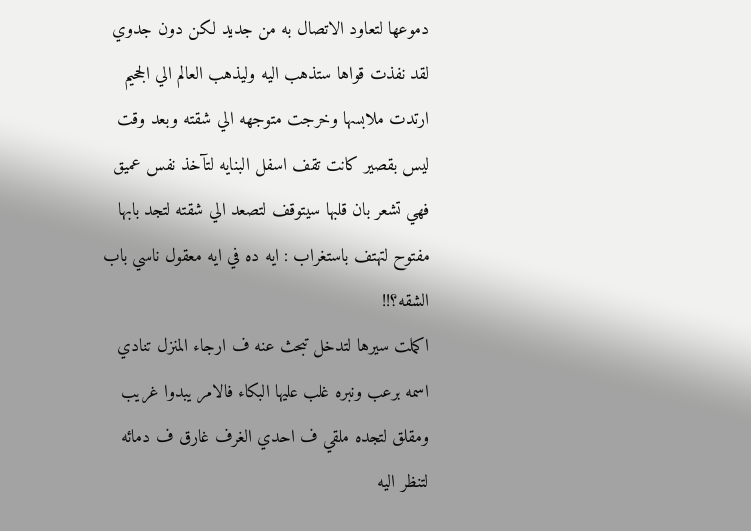دموعها لتعاود الاتصال به من جديد لكن دون جدوي لقد نفذت قواها ستذهب اليه وليذهب العالم الي الجحيم
ارتدت ملابسها وخرجت متوجهه الي شقته وبعد وقت ليس بقصير كانت تقف اسفل البنايه لتآخذ نفس عميق فهي تشعر بان قلبها سيتوقف لتصعد الي شقته لتجد بابها مفتوح لتهتف باستغراب : ايه ده في ايه معقول ناسي باب الشقه؟!!
اكملت سيرها لتدخل تبحث عنه ف ارجاء المنزل تنادي اسمه برعب ونبره غلب عليها البكاء فالامر يبدوا غريب ومقلق لتجده ملقي ف احدي الغرف غارق ف دمائه لتنظر اليه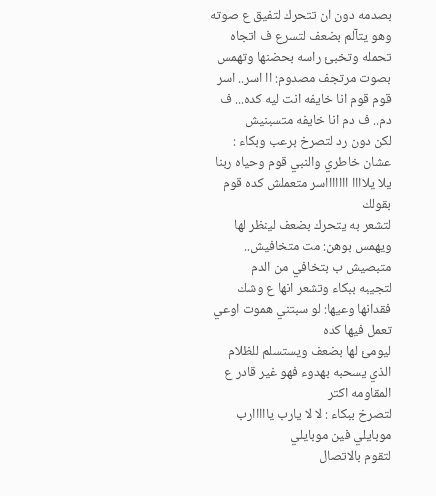بصدمه دون ان تتحرك لتفيق ع صوته وهو يتآلم بضعف لتسرع ف اتجاه تحمله وتخبئ راسه بحضنها وتهمس بصوت مرتجف مصدوم: اا اسر.. اسر قوم قوم انا خايفه انت ليه كده... ف دم.. ف دم انا خايفه متسبنيش
لكن دون رد لتصرخ برعب وبكاء : عشان خاطري والنبي قوم وحياه ربنا يلا يلاااا اااااااسر متعملش كده قوم بقولك
لتشعر به يتحرك بضعف لينظر لها ويهمس بوهن: مت متخافيش.. متبصيش ب بتخافي من الدم
لتجيبه ببكاء وتشعر انها ع وشك فقدانها وعيها: لو سبتني هموت اوعي تعمل فيها كده
ليومئ لها بضعف ويستسلم للظلام الذي يسحبه بهدوء فهو غير قادر ع المقاومه اكتر
لتصرخ ببكاء : لا لا يارب يااااارب موبايلي فين موبايلي
لتقوم بالاتصال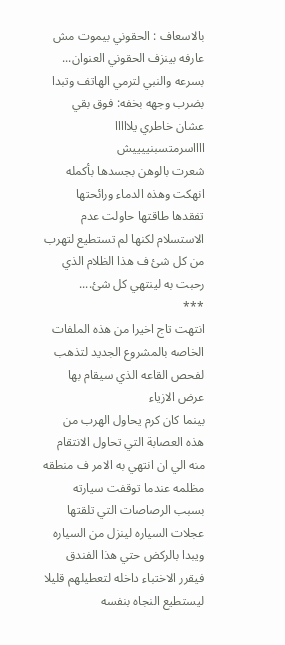بالاسعاف : الحقوني بيموت مش عارفه بينزف الحقوني العنوان...
بسرعه والنبي لترمي الهاتف وتبدا بضرب وجهه بخفه: فوق بقي عشان خاطري يلااااا ااااسرمتسبنييييش
شعرت بالوهن بجسدها بأكمله انهكت وهذه الدماء ورائحتها تفقدها طاقتها حاولت عدم الاستسلام لكنها لم تستطيع لتهرب من كل شئ ف هذا الظلام الذي رحبت به لينتهي كل شئ....
***
انتهت تاج اخيرا من هذه الملفات الخاصه بالمشروع الجديد لتذهب لفحص القاعه الذي سيقام بها عرض الازياء
بينما كان كرم يحاول الهرب من هذه العصابة التي تحاول الانتقام منه الي ان انتهي به الامر ف منطقه مظلمه عندما توقفت سيارته بسبب الرصاصات التي تلقتها عجلات السياره لينزل من السياره ويبدا بالركض حتي هذا الفندق فيقرر الاختباء داخله لتعطيلهم قليلا ليستطيع النجاه بنفسه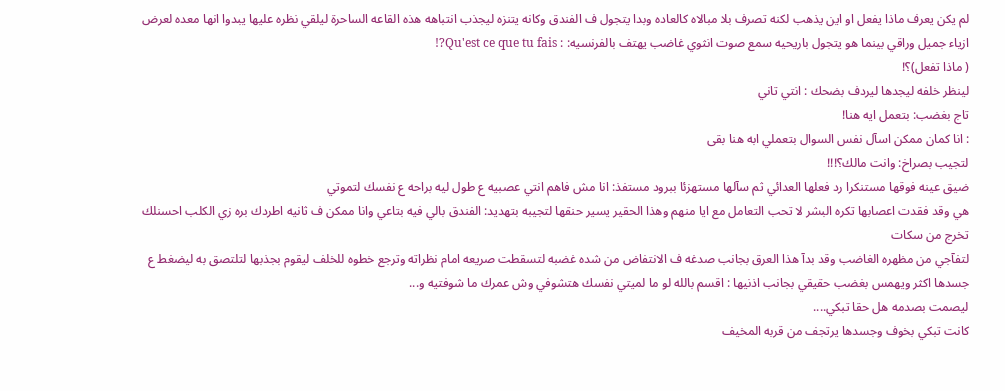لم يكن يعرف ماذا يفعل او اين يذهب لكنه تصرف بلا مبالاه كالعاده وبدا يتجول ف الفندق وكانه يتنزه ليجذب انتباهه هذه القاعه الساحرة ليلقي نظره عليها يبدوا انها معده لعرض ازياء جميل وراقي بينما هو يتجول باريحيه سمع صوت انثوي غاضب يهتف بالفرنسيه: : Qu'est ce que tu fais?!
( ماذا تفعل)؟!
لينظر خلفه ليجدها ليردف بضحك : انتي تاني
تاج بغضب: بتعمل ايه هنا!
: انا كمان ممكن اسآل نفس السوال بتعملي ابه هنا بقى
لتجيب بصراخ: وانت مالك؟!!!
ضيق عينه فوقها مستنكرا رد فعلها العدائي ثم سآلها مستهزئا ببرود مستفذ: انا مش فاهم انتي عصبيه ع طول ليه براحه ع نفسك لتموتي
هي وقد فقدت اعصابها تكره البشر لا تحب التعامل مع ايا منهم وهذا الحقير يسير حنقها لتجيبه بتهديد: الفندق بالي فيه بتاعي وانا ممكن ف ثانيه اطردك بره زي الكلب احسنلك تخرج من سكات
لتفآجي من مظهره الغاضب وقد بدآ هذا العرق بجانب صدغه ف الانتفاض من شده غضبه لتسقطت صريعه امام نظراته وترجع خطوه للخلف ليقوم بجذبها لتلتصق به ليضغط ع جسدها اكثر ويهمس بغضب حقيقي بجانب اذنيها : اقسم بالله لو ما لميتي نفسك هتشوفي وش عمرك ما شوفتيه و...
ليصمت بصدمه هل حقا تبكي....
كانت تبكي بخوف وجسدها يرتجف من قربه المخيف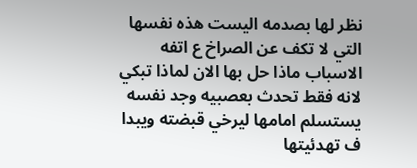نظر لها بصدمه اليست هذه نفسها التي لا تكف عن الصراخ ع اتفه الاسباب ماذا حل بها الان لماذا تبكي لانه فقط تحدث بعصبيه وجد نفسه يستسلم امامها ليرخي قبضته ويبدا ف تهدئيتها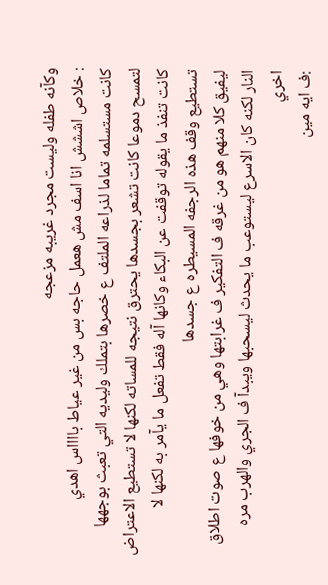وكآنه طفله وليست مجرد غريبه مزعجه
: خلاص اششش انا اسف مش هعمل حاجه بس من غير عياط بااااس اهدي
كانت مستسلمه تماما لذراعه الملتف ع خصرها بتملك وليديه التي تعبث بوجهها لتمسح دموعا كانت تشعر بجسدها يحترق نتيجه للمساته لكنها لا تستطيع الاعتراض كانت تنفذ ما يقوله توقفت عن البكاء وكانها آله فقط تفعل ما يآمر به لكنها لا تستطيع وقف هذه الرجفه المسيطره ع جسدها
ليفيق كلا منهم هو من غرقه ف التفكير ف غرابتها وهي من خوفها ع صوت اطلاق النار لكنه كان الاسرع ليستوعب ما يحدث ليسحبها ويبدآ ف الجري والهرب مره اخري
:ف ايه مين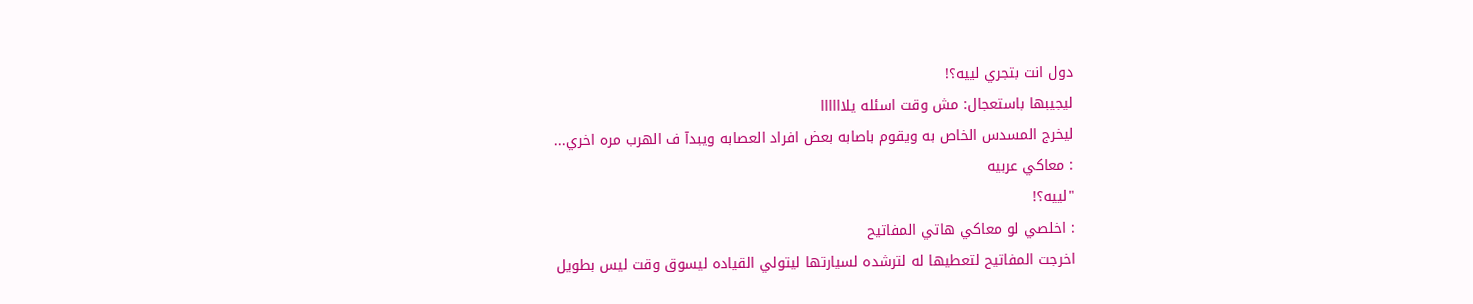دول انت بتجري لييه؟!
ليجيبها باستعجال: مش وقت اسئله يلاااااا
ليخرج المسدس الخاص به ويقوم باصابه بعض افراد العصابه ويبدآ ف الهرب مره اخري...
: معاكي عربيه
"لييه؟!
: اخلصي لو معاكي هاتي المفاتيح
اخرجت المفاتيح لتعطيها له لترشده لسيارتها ليتولي القياده ليسوق وقت ليس بطويل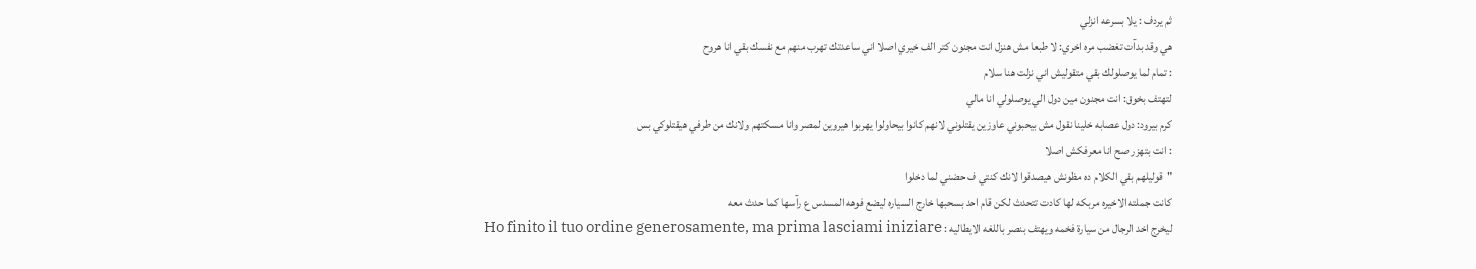ثم يردف : يلا بسرعه انزلي
هي وقد بدآت تغضب مره اخري: لا طبعا مش هنزل انت مجنون كتر الف خيري اصلا اني ساعدتك تهرب منهم مع نفسك بقي انا هروح
: تمام لما يوصلولك بقي متقوليش اني نزلت هنا سلام
لتهتف بخوق: انت مجنون مين دول الي يوصلولي انا مالي
كرم بيرود: دول عصابه خلينا نقول مش بيحبوني عاوزين يقتلوني لانهم كانوا بيحاولوا يهربوا هيروين لمصر وانا مسكتهم ولانك من طرفي هيقتلوكي بس
: انت بتهزر صح انا معرفكش اصلا
"قوليلهم بقي الكلام ده مظونش هيصدقوا لانك كنتي ف حضني لما دخلوا
كانت جملته الاخيره مربكه لها كادت تتحدث لكن قام احد بسحبها خارج السياره ليضع فوهه المسدس ع رآسها كما حدث معه
ليخرج اخد الرجال من سيارة فخمه ويهتف بنصر باللغه الايطاليه : Ho finito il tuo ordine generosamente, ma prima lasciami iniziare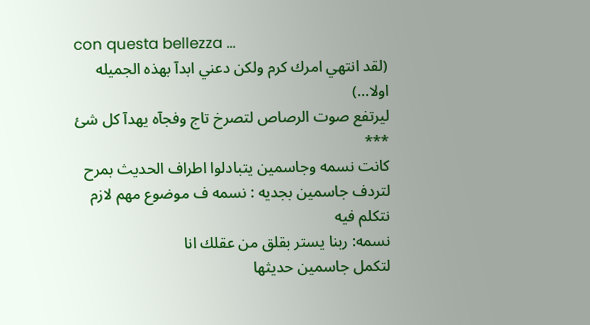con questa bellezza ...
(لقد انتهي امرك كرم ولكن دعني ابدآ بهذه الجميله اولا...)
ليرتفع صوت الرصاص لتصرخ تاج وفجآه يهدآ كل شئ
***
كانت نسمه وجاسمين يتبادلوا اطراف الحديث بمرح لتردف جاسمين بجديه : نسمه ف موضوع مهم لازم نتكلم فيه
نسمه: ربنا يستر بقلق من عقلك انا
لتكمل جاسمين حديثها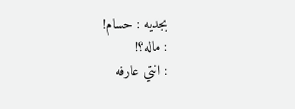بجديه : حسام!
: ماله؟!
: انتي عارفه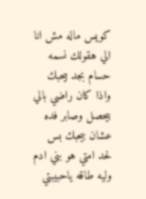كويس ماله مش انا الي هقولك نسمه حسام بجد بيحبك واذا كان راضي بالي بيحصل وصابر فده عشان بيحبك بس لحد امتي هو بني ادم وليه طاقه ياحبيبتي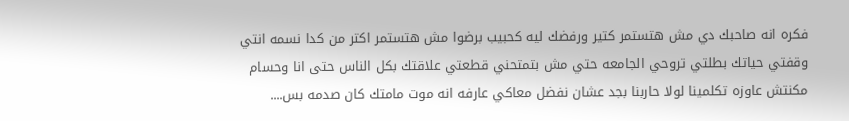فكره انه صاحبك دي مش هتستمر كتير ورفضك ليه كحبيب برضوا مش هتستمر اكتر من كدا نسمه انتي وقفتي حياتك بطلتي تروحي الجامعه حتي مش بتمتحني قطعتي علاقتك بكل الناس حتى انا وحسام مكنتش عاوزه تكلمينا لولا حاربنا بجد عشان نفضل معاكي عارفه انه موت مامتك كان صدمه بس....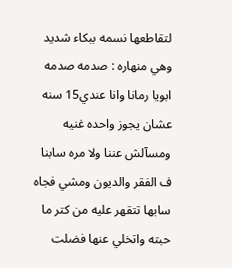لتقاطعها نسمه ببكاء شديد وهي منهاره : صدمه صدمه ابويا رمانا وانا عندي15 سنه عشان يجوز واحده غنيه ومسآلش عننا ولا مره سابنا ف الفقر والديون ومشي فجاه سابها تتقهر عليه من كتر ما حبته واتخلي عنها فضلت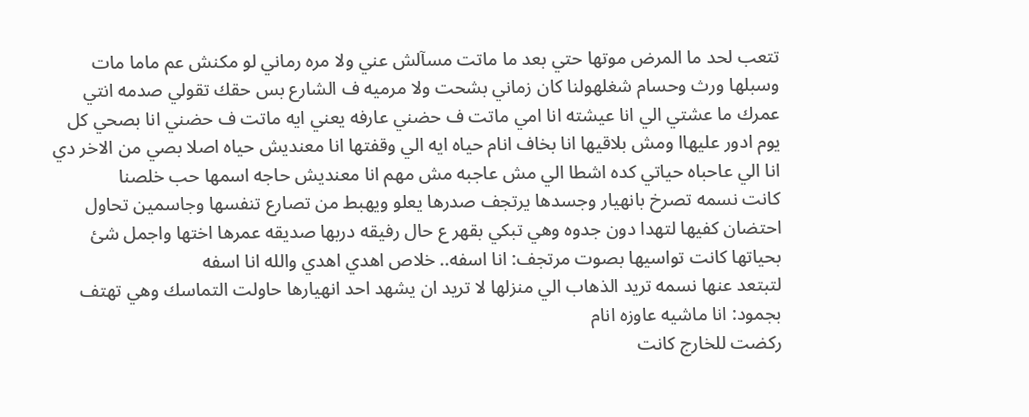تتعب لحد ما المرض موتها حتي بعد ما ماتت مسآلش عني ولا مره رماني لو مكنش عم ماما مات وسبلها ورث وحسام شغلهولنا كان زماني بشحت ولا مرميه ف الشارع بس حقك تقولي صدمه انتي عمرك ما عشتي الي انا عيشته انا امي ماتت ف حضني عارفه يعني ايه ماتت ف حضني انا بصحي كل يوم ادور عليهاا ومش بلاقيها انا بخاف انام حياه ايه الي وقفتها انا معنديش حياه اصلا بصي من الاخر دي انا الي عاحباه حياتي كده اشطا الي مش عاجبه مش مهم انا معنديش حاجه اسمها حب خلصنا
كانت نسمه تصرخ بانهيار وجسدها يرتجف صدرها يعلو ويهبط من تصارع تنفسها وجاسمين تحاول احتضان كفيها لتهدا دون جدوه وهي تبكي بقهر ع حال رفيقه دربها صديقه عمرها اختها واجمل شئ بحياتها كانت تواسيها بصوت مرتجف: انا اسفه.. خلاص اهدي اهدي والله انا اسفه
لتبتعد عنها نسمه تريد الذهاب الي منزلها لا تريد ان يشهد احد انهيارها حاولت التماسك وهي تهتف بجمود: انا ماشيه عاوزه انام
ركضت للخارج كانت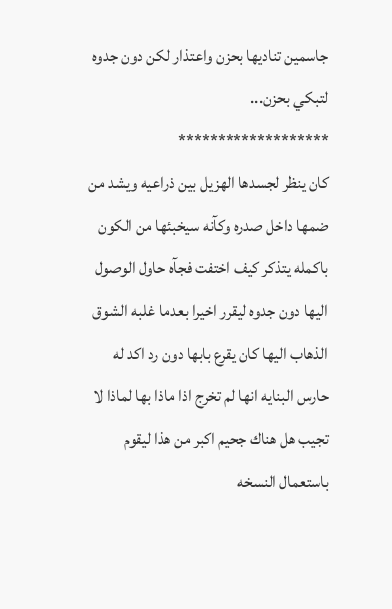جاسمين تناديها بحزن واعتذار لكن دون جدوه لتبكي بحزن...
*******************
كان ينظر لجسدها الهزيل بين ذراعيه ويشد من ضمها داخل صدره وكآنه سيخبئها من الكون باكمله يتذكر كيف اختفت فجآه حاول الوصول اليها دون جدوه ليقرر اخيرا بعدما غلبه الشوق الذهاب اليها كان يقرع بابها دون رد اكد له حارس البنايه انها لم تخرج اذا ماذا بها لماذا لا تجيب هل هناك جحيم اكبر من هذا ليقوم باستعمال النسخه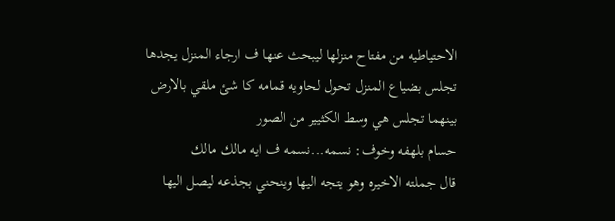الاحتياطيه من مفتاح منزلها ليبحث عنها ف ارجاء المنزل يجدها تجلس بضياع المنزل تحول لحاويه قمامه كا شئ ملقي بالارض بينهما تجلس هي وسط الكثيير من الصور
حسام بلهفه وخوف: نسمه...نسمه ف ايه مالك مالك
قال جملته الاخيره وهو يتجه اليها وينحني بجذعه ليصل اليها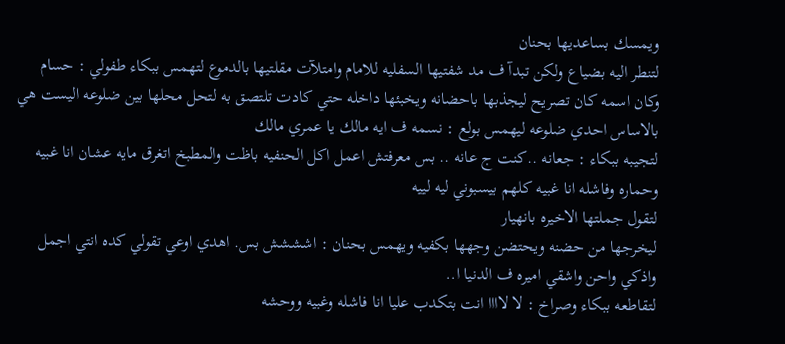ويمسك بساعديها بحنان
لتنطر اليه بضياع ولكن تبدآ ف مد شفتيها السفليه للامام وامتلآت مقلتيها بالدموع لتهمس ببكاء طفولي : حسام
وكان اسمه كان تصريح ليجذبها باحضانه ويخبئها داخله حتي كادت تلتصق به لتحل محلها بين ضلوعه اليست هي بالاساس احدي ضلوعه ليهمس بولع : نسمه ف ايه مالك يا عمري مالك
لتجيبه ببكاء : جعانه ..كنت ج عانه .. بس معرفتش اعمل اكل الحنفيه باظت والمطبخ اتغرق مايه عشان انا غبيه وحماره وفاشله انا غبيه كلهم بيسبوني ليه لييه
لتقول جملتها الاخيره بانهيار
ليخرجها من حضنه ويحتضن وجهها بكفيه ويهمس بحنان : اشششش بس. اهدي اوعي تقولي كده انتي اجمل واذكي واحن واشقي اميره ف الدنيا ا..
لتقاطعه ببكاء وصراخ : لا لاااا انت بتكدب عليا انا فاشله وغبيه ووحشه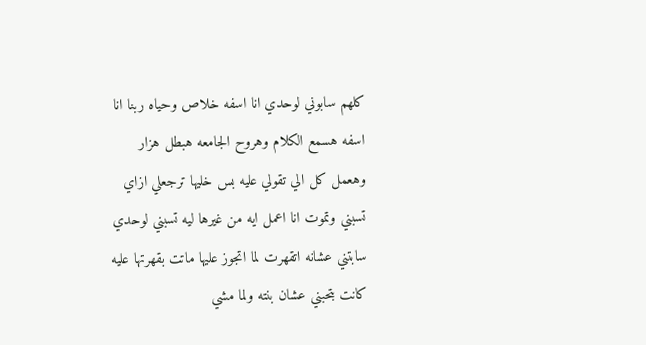كلهم سابوني لوحدي انا اسفه خلاص وحياه ربنا انا اسفه هسمع الكلام وهروح الجامعه هبطل هزار وهعمل كل الي تقولي عليه بس خليها ترجعلي ازاي تسبني وتموت انا اعمل ايه من غيرها ليه تسبني لوحدي سابتني عشانه اتقهرت لما اتجوز عليها ماتت بقهرتها عليه كانت بتحبني عشان بنته ولما مشي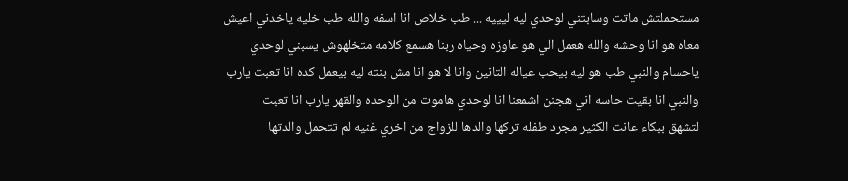مستحملتش ماتت وسابتني لوحدي ليه ليييه ... طب خلاص انا اسفه والله طب خليه ياخدني اعيش معاه هو انا وحشه والله هعمل الي هو عاوزه وحياه ربنا هسمع كلامه متخلهوش يسبني لوحدي ياحسام والنبي طب هو ليه بيحب عياله التانين وانا لا هو انا مش بنته ليه بيعمل كده انا تعبت يارب والنبي انا بقيت حاسه اني هجنن اشمعنا انا لوحدي هاموت من الوحده والقهر يارب انا تعبت
لتشهق ببكاء عانت الكثير مجرد طفله تركها والدها للزواج من اخري غنيه لم تتحمل والدتها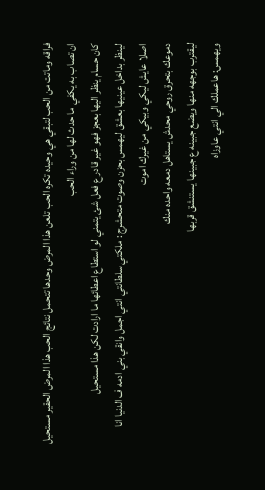فراقه وماتت من الحب لتبقي هي وحيده تكره الحب تلعن هذا المرض وحدها تتحمل نتائج الحب هذا المرض الحقير مستحيل ان تصاب به يكفي ما حدث لها من وراء الحب
كان حسام ينظر اليها بعجز فهو غير قادر ع فعل شئ يتمني لو استطاع اعطائها ما ارادت لكن هذا مستحيل
لينظر بداخل عينيها بعشق ليهمس بحزن وصوت متحشرج : ملكتي سلطانتي انتي اجمل وانقي بني ادمه ف الدنيا انا اصلا عايش ليكي وبيكي من غيرك اموت
دموعك بتحرق روحي محدش يستاهل دمعه واحده منك
ليقترب بوجهه منها ويضع جبينه ع جبينها يستنشق قربها
ويهمس: هاعملك الي انتي عاوزاه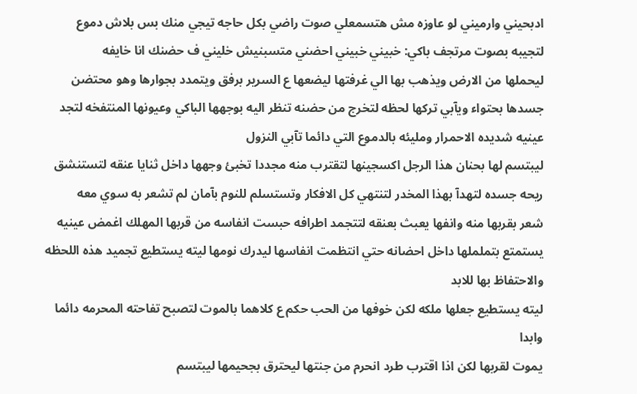ادبحيني وارميني لو عاوزه مش هتسمعلي صوت راضي بكل حاجه تيجي منك بس بلاش دموع
لتجيبه بصوت مرتجف باكي: خبيني خبيني احضني متسبنيش خليني ف حضنك انا خايفه
ليحملها من الارض ويذهب بها الي غرفتها ليضعها ع السرير برفق ويتمدد بجوارها وهو محتضن جسدها بحتواء ويآبي تركها لحظه لتخرج من حضنه تنظر اليه بوجهها الباكي وعيونها المنتفخه لتجد عينيه شديده الاحمرار ومليئه بالدموع التي دائما تآبي النزول
ليبتسم لها بحنان هذا الرجل اكسجينها لتقترب منه مجددا تخبئ وجهها داخل ثنايا عنقه لتستنشق ريحه جسده لتهدآ بهذا المخدر لتنتهي كل الافكار وتستسلم للنوم بآمان لم تشعر به سوي معه
شعر بقربها منه وانفها يعبث بعنقه لتتجمد اطرافه حبست انفاسه من قربها المهلك اغمض عينيه يستمتع بتململها داخل احضانه حتي انتظمت انفاسها ليدرك نومها ليته يستطيع تجميد هذه اللحظه والاحتفاظ بها للابد
ليته يستطيع جعلها ملكه لكن خوفها من الحب حكم ع كلاهما بالموت لتصبح تفاحته المحرمه دائما وابدا
يموت لقربها لكن اذا اقترب طرد انحرم من جنتها ليحترق بجحيمها ليبتسم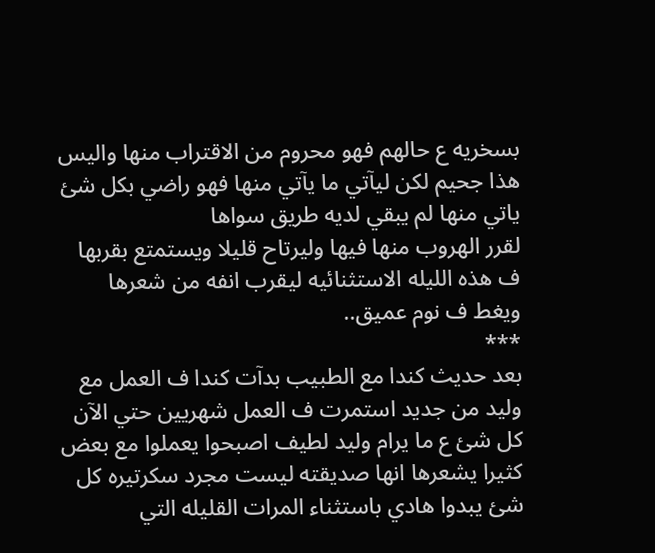بسخريه ع حالهم فهو محروم من الاقتراب منها واليس هذا جحيم لكن ليآتي ما يآتي منها فهو راضي بكل شئ ياتي منها لم يبقي لديه طريق سواها
لقرر الهروب منها فيها وليرتاح قليلا ويستمتع بقربها ف هذه الليله الاستثنائيه ليقرب انفه من شعرها ويغط ف نوم عميق..
***
بعد حديث كندا مع الطبيب بدآت كندا ف العمل مع وليد من جديد استمرت ف العمل شهريين حتي الآن كل شئ ع ما يرام وليد لطيف اصبحوا يعملوا مع بعض كثيرا يشعرها انها صديقته ليست مجرد سكرتيره كل شئ يبدوا هادي باستثناء المرات القليله التي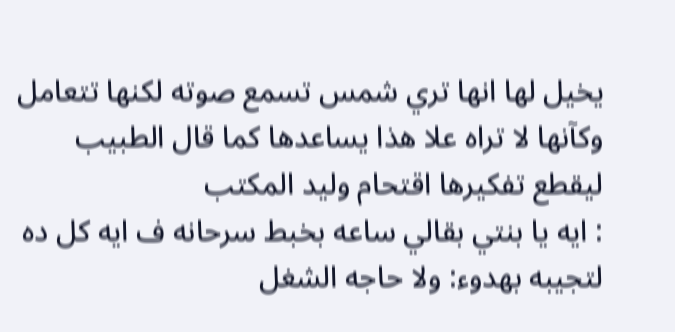يخيل لها انها تري شمس تسمع صوته لكنها تتعامل وكآنها لا تراه علا هذا يساعدها كما قال الطبيب ليقطع تفكيرها اقتحام وليد المكتب
: ايه يا بنتي بقالي ساعه بخبط سرحانه ف ايه كل ده
لتجيبه بهدوء: ولا حاجه الشغل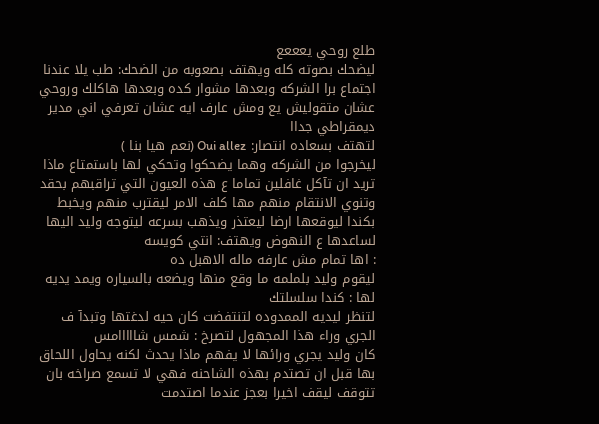طلع روحي يعععع
ليضحك بصوته كله ويهتف بصعوبه من الضحك: طب يلا عندنا اجتماع برا الشركه وبعدها مشوار كده وبعدها هاكلك وروحي عشان متقوليش يع ومش عارف ايه عشان تعرفي اني مدير ديمقراطي جداا
لتهتف بسعاده انتصار: Oui allez (نعم هيا بنا )
ليخرجوا من الشركه وهما يضحكوا وتحكي لها باستمتاع ماذا تريد ان تآكل غافلين تماما ع هذه العيون التي تراقبهم بحقد وتنوي الانتقام منهم مها كلف الامر ليقترب منهم ويخبط بكندا ليوقعها ارضا ليعتذر ويذهب بسرعه ليتوجه وليد اليها لساعدها ع النهوض ويهتف: انتي كويسه
: اها تمام مش عارفه ماله الاهبل ده
ليقوم وليد بلملمه ما وقع منها ويضعه بالسياره ويمد يديه لها : كندا سلسلتك
لتنظر ليديه الممدوده لتنتفضت كان حيه لدغتها وتبدآ ف الجري وراء هذا المجهول لتصرخ : شمس شااااامس
كان وليد يجري ورائها لا يفهم ماذا يحدث لكنه يحاول اللحاق بها قبل ان تصتدم بهذه الشاحنه فهي لا تسمع صراخه بان تتوقف ليقف اخيرا بعجز عندما اصتدمت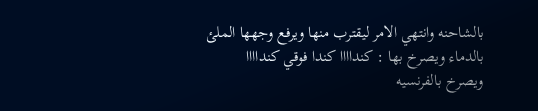بالشاحنه وانتهي الامر ليقترب منها ويرفع وجهها الملئ بالدماء ويصرخ بها : كنداااا كندا فوقي كنداااا
ويصرخ بالفرنسيه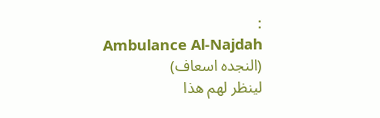:
Ambulance Al-Najdah
(النجده اسعاف)
لينظر لهم هذا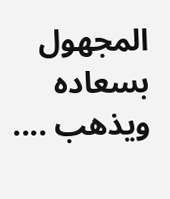المجهول بسعاده ويذهب ....